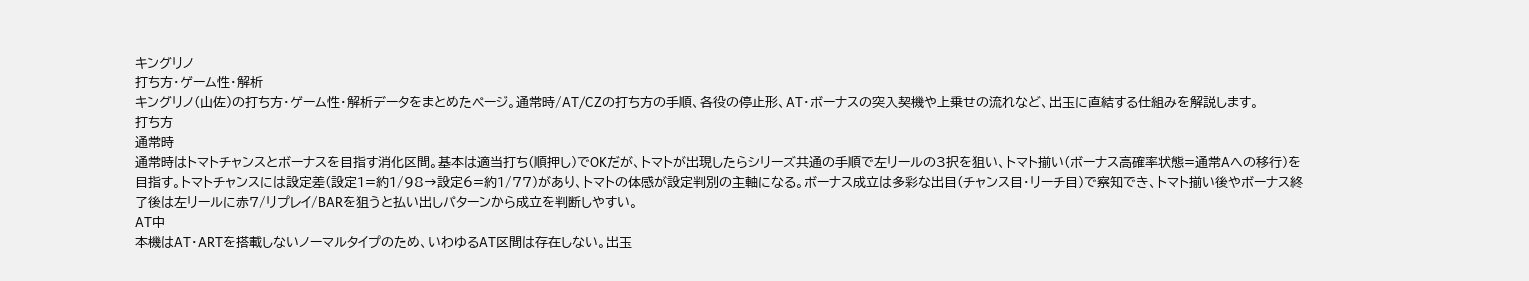キングリノ
打ち方・ゲーム性・解析
キングリノ(山佐)の打ち方・ゲーム性・解析データをまとめたページ。通常時/AT/CZの打ち方の手順、各役の停止形、AT・ボーナスの突入契機や上乗せの流れなど、出玉に直結する仕組みを解説します。
打ち方
通常時
通常時はトマトチャンスとボーナスを目指す消化区間。基本は適当打ち(順押し)でOKだが、トマトが出現したらシリーズ共通の手順で左リールの3択を狙い、トマト揃い(ボーナス高確率状態=通常Aへの移行)を目指す。トマトチャンスには設定差(設定1=約1/98→設定6=約1/77)があり、トマトの体感が設定判別の主軸になる。ボーナス成立は多彩な出目(チャンス目・リーチ目)で察知でき、トマト揃い後やボーナス終了後は左リールに赤7/リプレイ/BARを狙うと払い出しパターンから成立を判断しやすい。
AT中
本機はAT・ARTを搭載しないノーマルタイプのため、いわゆるAT区間は存在しない。出玉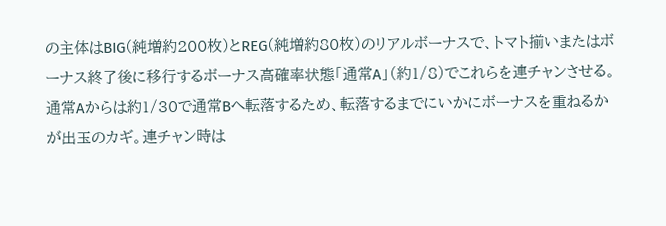の主体はBIG(純増約200枚)とREG(純増約80枚)のリアルボーナスで、トマト揃いまたはボーナス終了後に移行するボーナス高確率状態「通常A」(約1/8)でこれらを連チャンさせる。通常Aからは約1/30で通常Bへ転落するため、転落するまでにいかにボーナスを重ねるかが出玉のカギ。連チャン時は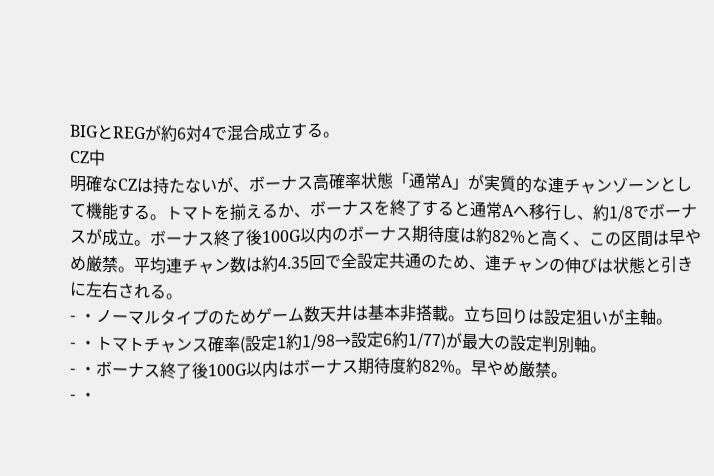BIGとREGが約6対4で混合成立する。
CZ中
明確なCZは持たないが、ボーナス高確率状態「通常A」が実質的な連チャンゾーンとして機能する。トマトを揃えるか、ボーナスを終了すると通常Aへ移行し、約1/8でボーナスが成立。ボーナス終了後100G以内のボーナス期待度は約82%と高く、この区間は早やめ厳禁。平均連チャン数は約4.35回で全設定共通のため、連チャンの伸びは状態と引きに左右される。
- ・ノーマルタイプのためゲーム数天井は基本非搭載。立ち回りは設定狙いが主軸。
- ・トマトチャンス確率(設定1約1/98→設定6約1/77)が最大の設定判別軸。
- ・ボーナス終了後100G以内はボーナス期待度約82%。早やめ厳禁。
- ・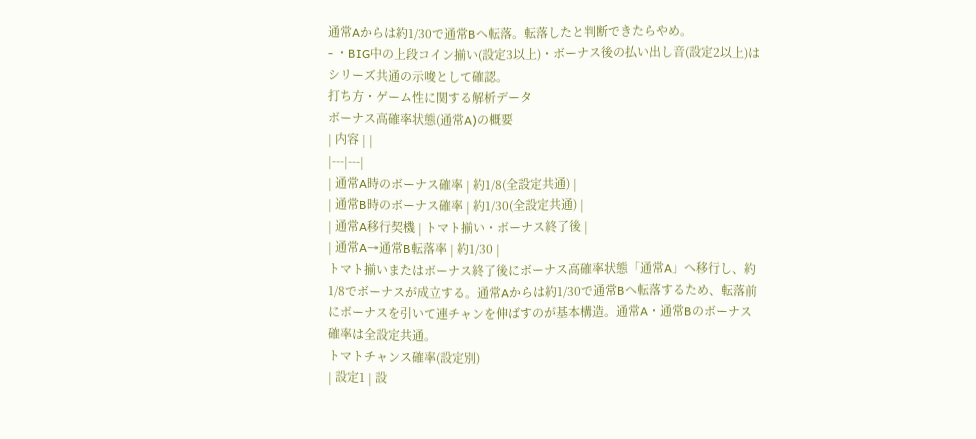通常Aからは約1/30で通常Bへ転落。転落したと判断できたらやめ。
- ・BIG中の上段コイン揃い(設定3以上)・ボーナス後の払い出し音(設定2以上)はシリーズ共通の示唆として確認。
打ち方・ゲーム性に関する解析データ
ボーナス高確率状態(通常A)の概要
| 内容 | |
|---|---|
| 通常A時のボーナス確率 | 約1/8(全設定共通) |
| 通常B時のボーナス確率 | 約1/30(全設定共通) |
| 通常A移行契機 | トマト揃い・ボーナス終了後 |
| 通常A→通常B転落率 | 約1/30 |
トマト揃いまたはボーナス終了後にボーナス高確率状態「通常A」へ移行し、約1/8でボーナスが成立する。通常Aからは約1/30で通常Bへ転落するため、転落前にボーナスを引いて連チャンを伸ばすのが基本構造。通常A・通常Bのボーナス確率は全設定共通。
トマトチャンス確率(設定別)
| 設定1 | 設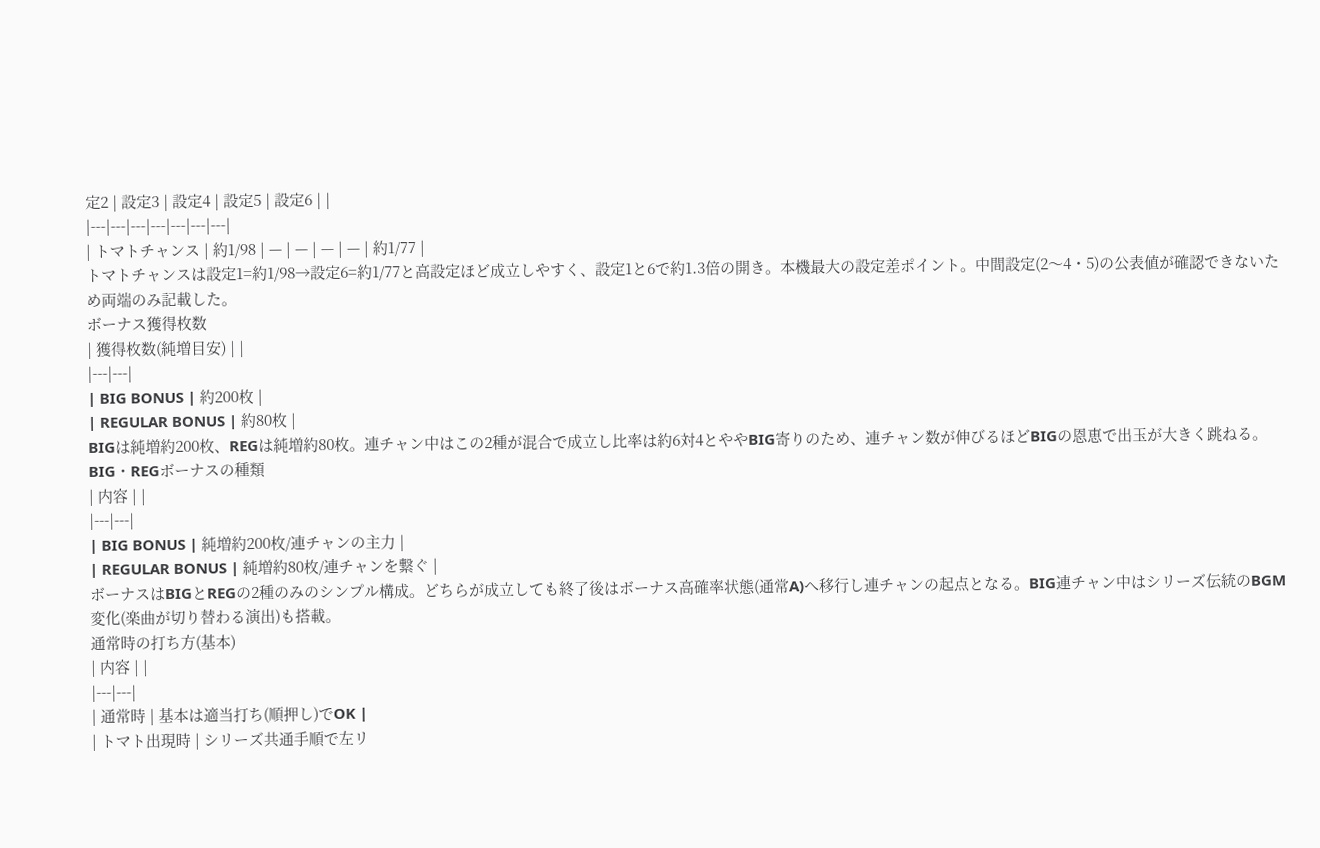定2 | 設定3 | 設定4 | 設定5 | 設定6 | |
|---|---|---|---|---|---|---|
| トマトチャンス | 約1/98 | — | — | — | — | 約1/77 |
トマトチャンスは設定1=約1/98→設定6=約1/77と高設定ほど成立しやすく、設定1と6で約1.3倍の開き。本機最大の設定差ポイント。中間設定(2〜4・5)の公表値が確認できないため両端のみ記載した。
ボーナス獲得枚数
| 獲得枚数(純増目安) | |
|---|---|
| BIG BONUS | 約200枚 |
| REGULAR BONUS | 約80枚 |
BIGは純増約200枚、REGは純増約80枚。連チャン中はこの2種が混合で成立し比率は約6対4とややBIG寄りのため、連チャン数が伸びるほどBIGの恩恵で出玉が大きく跳ねる。
BIG・REGボーナスの種類
| 内容 | |
|---|---|
| BIG BONUS | 純増約200枚/連チャンの主力 |
| REGULAR BONUS | 純増約80枚/連チャンを繋ぐ |
ボーナスはBIGとREGの2種のみのシンプル構成。どちらが成立しても終了後はボーナス高確率状態(通常A)へ移行し連チャンの起点となる。BIG連チャン中はシリーズ伝統のBGM変化(楽曲が切り替わる演出)も搭載。
通常時の打ち方(基本)
| 内容 | |
|---|---|
| 通常時 | 基本は適当打ち(順押し)でOK |
| トマト出現時 | シリーズ共通手順で左リ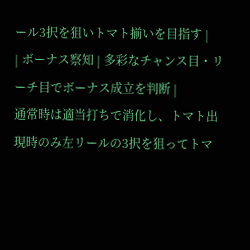ール3択を狙いトマト揃いを目指す |
| ボーナス察知 | 多彩なチャンス目・リーチ目でボーナス成立を判断 |
通常時は適当打ちで消化し、トマト出現時のみ左リールの3択を狙ってトマ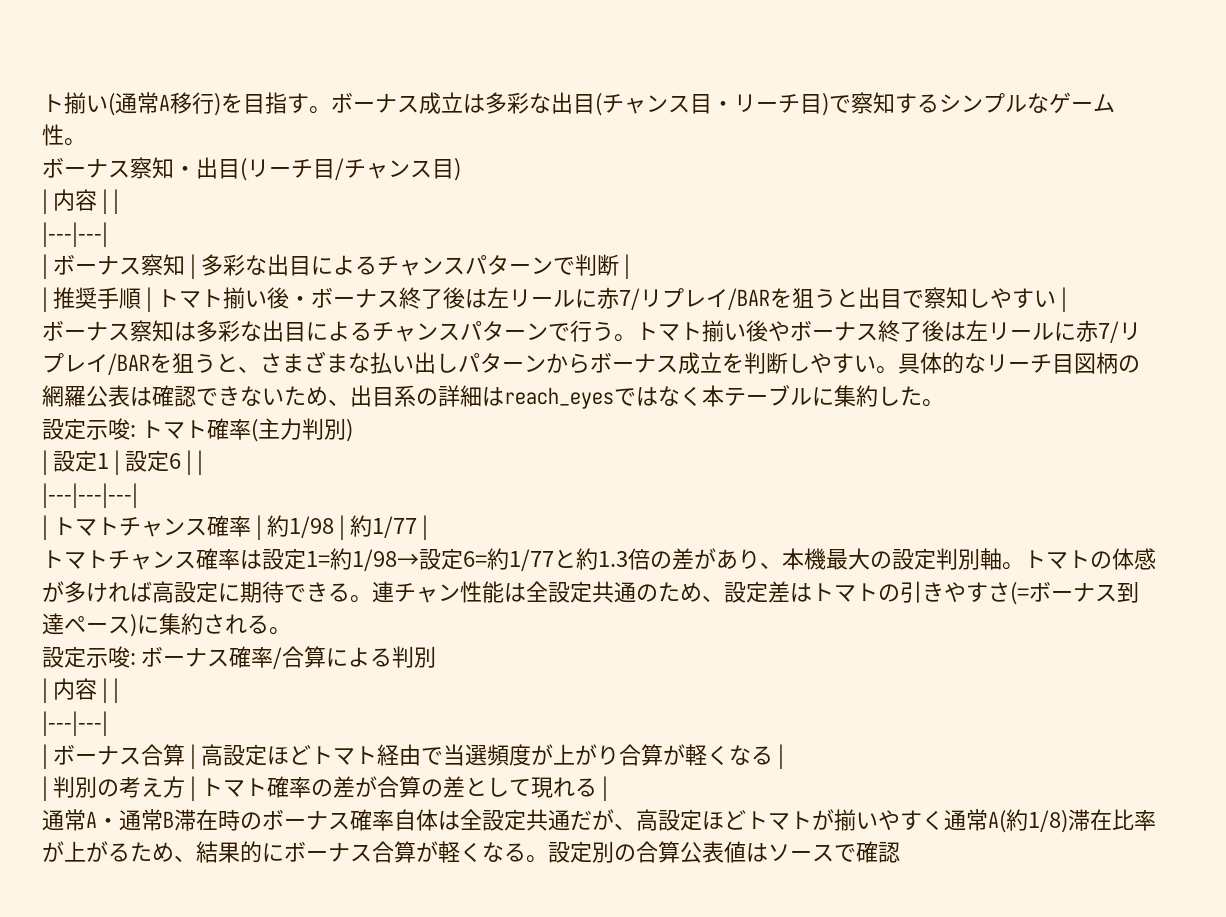ト揃い(通常A移行)を目指す。ボーナス成立は多彩な出目(チャンス目・リーチ目)で察知するシンプルなゲーム性。
ボーナス察知・出目(リーチ目/チャンス目)
| 内容 | |
|---|---|
| ボーナス察知 | 多彩な出目によるチャンスパターンで判断 |
| 推奨手順 | トマト揃い後・ボーナス終了後は左リールに赤7/リプレイ/BARを狙うと出目で察知しやすい |
ボーナス察知は多彩な出目によるチャンスパターンで行う。トマト揃い後やボーナス終了後は左リールに赤7/リプレイ/BARを狙うと、さまざまな払い出しパターンからボーナス成立を判断しやすい。具体的なリーチ目図柄の網羅公表は確認できないため、出目系の詳細はreach_eyesではなく本テーブルに集約した。
設定示唆: トマト確率(主力判別)
| 設定1 | 設定6 | |
|---|---|---|
| トマトチャンス確率 | 約1/98 | 約1/77 |
トマトチャンス確率は設定1=約1/98→設定6=約1/77と約1.3倍の差があり、本機最大の設定判別軸。トマトの体感が多ければ高設定に期待できる。連チャン性能は全設定共通のため、設定差はトマトの引きやすさ(=ボーナス到達ペース)に集約される。
設定示唆: ボーナス確率/合算による判別
| 内容 | |
|---|---|
| ボーナス合算 | 高設定ほどトマト経由で当選頻度が上がり合算が軽くなる |
| 判別の考え方 | トマト確率の差が合算の差として現れる |
通常A・通常B滞在時のボーナス確率自体は全設定共通だが、高設定ほどトマトが揃いやすく通常A(約1/8)滞在比率が上がるため、結果的にボーナス合算が軽くなる。設定別の合算公表値はソースで確認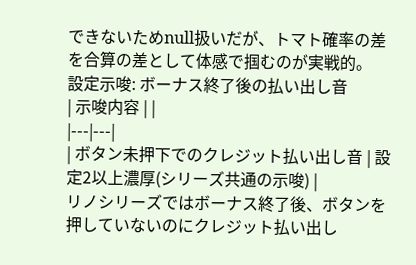できないためnull扱いだが、トマト確率の差を合算の差として体感で掴むのが実戦的。
設定示唆: ボーナス終了後の払い出し音
| 示唆内容 | |
|---|---|
| ボタン未押下でのクレジット払い出し音 | 設定2以上濃厚(シリーズ共通の示唆) |
リノシリーズではボーナス終了後、ボタンを押していないのにクレジット払い出し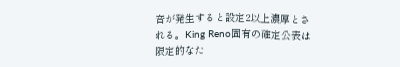音が発生すると設定2以上濃厚とされる。King Reno固有の確定公表は限定的なた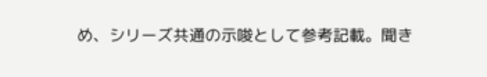め、シリーズ共通の示唆として参考記載。聞き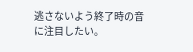逃さないよう終了時の音に注目したい。